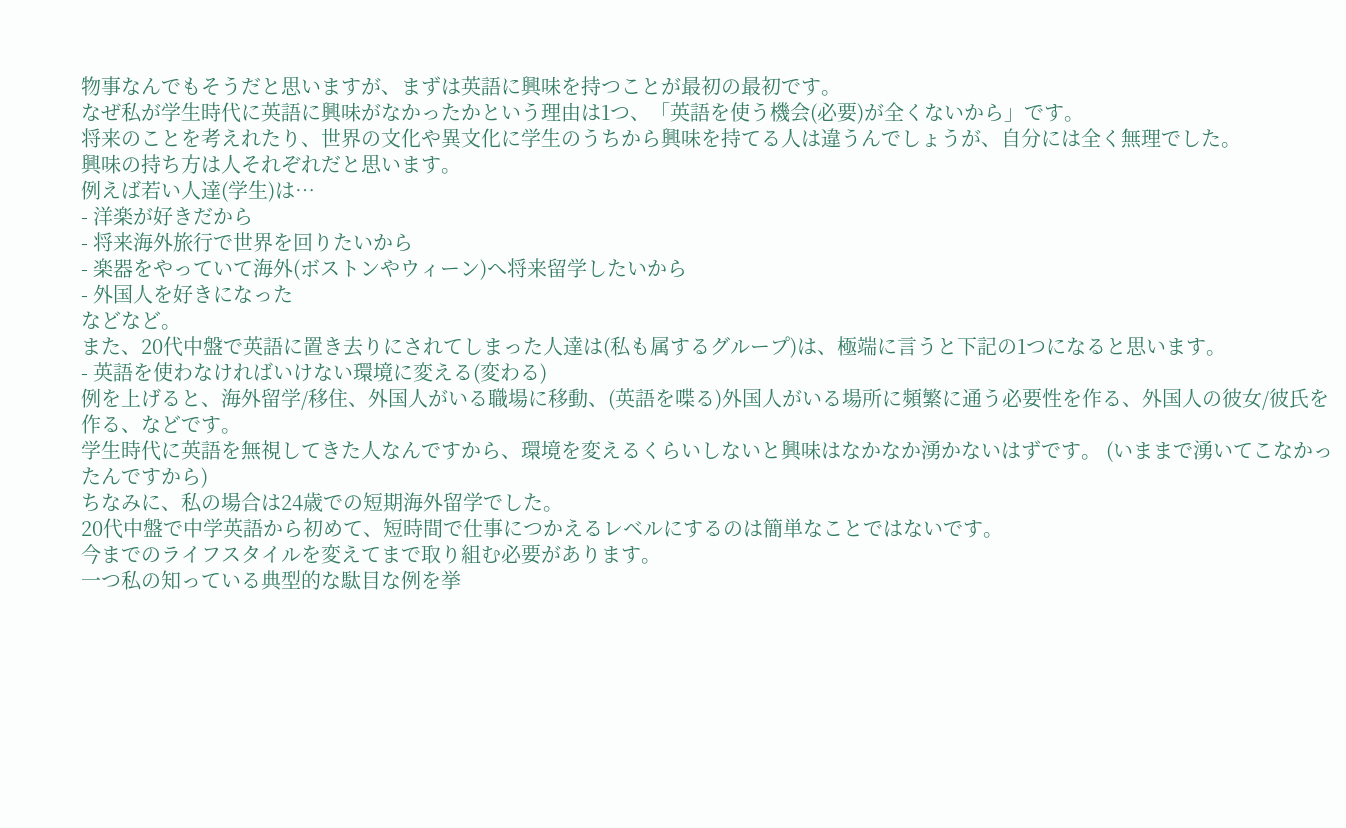物事なんでもそうだと思いますが、まずは英語に興味を持つことが最初の最初です。
なぜ私が学生時代に英語に興味がなかったかという理由は1つ、「英語を使う機会(必要)が全くないから」です。
将来のことを考えれたり、世界の文化や異文化に学生のうちから興味を持てる人は違うんでしょうが、自分には全く無理でした。
興味の持ち方は人それぞれだと思います。
例えば若い人達(学生)は…
- 洋楽が好きだから
- 将来海外旅行で世界を回りたいから
- 楽器をやっていて海外(ボストンやウィーン)へ将来留学したいから
- 外国人を好きになった
などなど。
また、20代中盤で英語に置き去りにされてしまった人達は(私も属するグループ)は、極端に言うと下記の1つになると思います。
- 英語を使わなければいけない環境に変える(変わる)
例を上げると、海外留学/移住、外国人がいる職場に移動、(英語を喋る)外国人がいる場所に頻繁に通う必要性を作る、外国人の彼女/彼氏を作る、などです。
学生時代に英語を無視してきた人なんですから、環境を変えるくらいしないと興味はなかなか湧かないはずです。 (いままで湧いてこなかったんですから)
ちなみに、私の場合は24歳での短期海外留学でした。
20代中盤で中学英語から初めて、短時間で仕事につかえるレベルにするのは簡単なことではないです。
今までのライフスタイルを変えてまで取り組む必要があります。
一つ私の知っている典型的な駄目な例を挙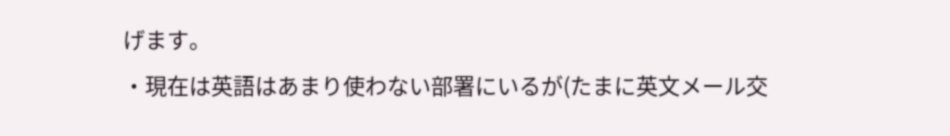げます。
・現在は英語はあまり使わない部署にいるが(たまに英文メール交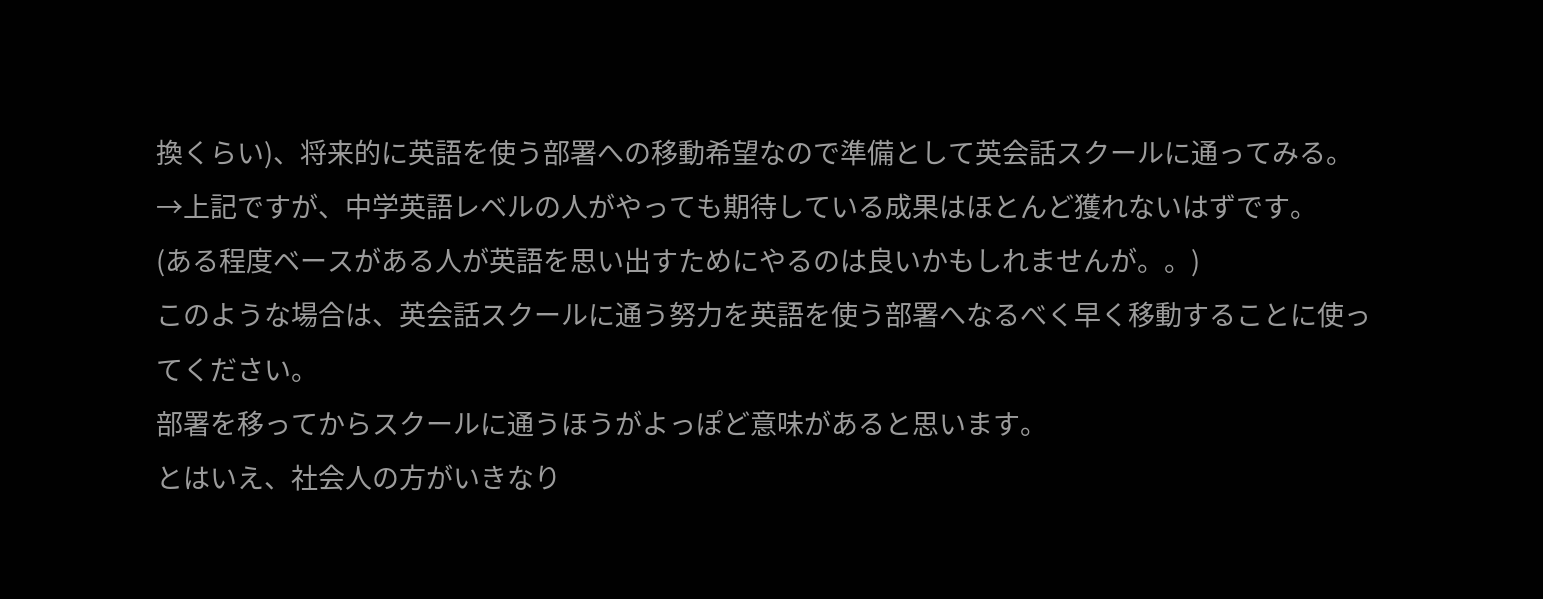換くらい)、将来的に英語を使う部署への移動希望なので準備として英会話スクールに通ってみる。
→上記ですが、中学英語レベルの人がやっても期待している成果はほとんど獲れないはずです。
(ある程度ベースがある人が英語を思い出すためにやるのは良いかもしれませんが。。)
このような場合は、英会話スクールに通う努力を英語を使う部署へなるべく早く移動することに使ってください。
部署を移ってからスクールに通うほうがよっぽど意味があると思います。
とはいえ、社会人の方がいきなり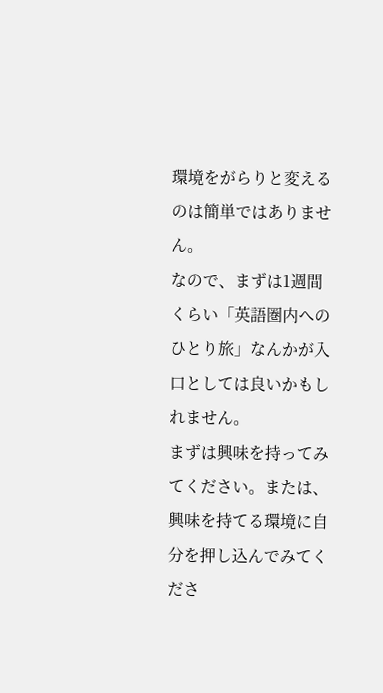環境をがらりと変えるのは簡単ではありません。
なので、まずは1週間くらい「英語圏内へのひとり旅」なんかが入口としては良いかもしれません。
まずは興味を持ってみてください。または、興味を持てる環境に自分を押し込んでみてくださ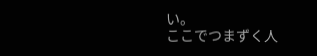い。
ここでつまずく人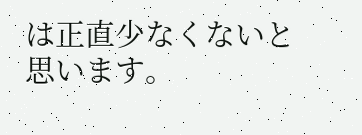は正直少なくないと思います。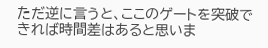ただ逆に言うと、ここのゲートを突破できれば時間差はあると思いま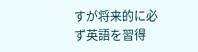すが将来的に必ず英語を習得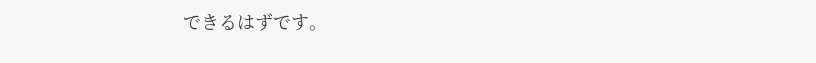できるはずです。